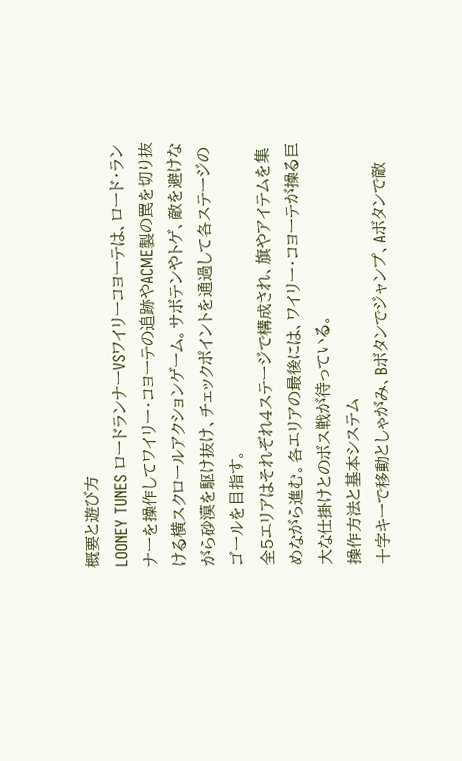概要と遊び方
LOONEY TUNES ロードランナーVSワイリーコヨーテは、ロード・ランナーを操作してワイリー・コヨーテの追跡やACME製の罠を切り抜ける横スクロールアクションゲーム。サボテンやトゲ、敵を避けながら砂漠を駆け抜け、チェックポイントを通過して各ステージのゴールを目指す。
全5エリアはそれぞれ4ステージで構成され、旗やアイテムを集めながら進む。各エリアの最後には、ワイリー・コヨーテが操る巨大な仕掛けとのボス戦が待っている。
操作方法と基本システム
十字キーで移動としゃがみ、Bボタンでジャンプ、Aボタンで敵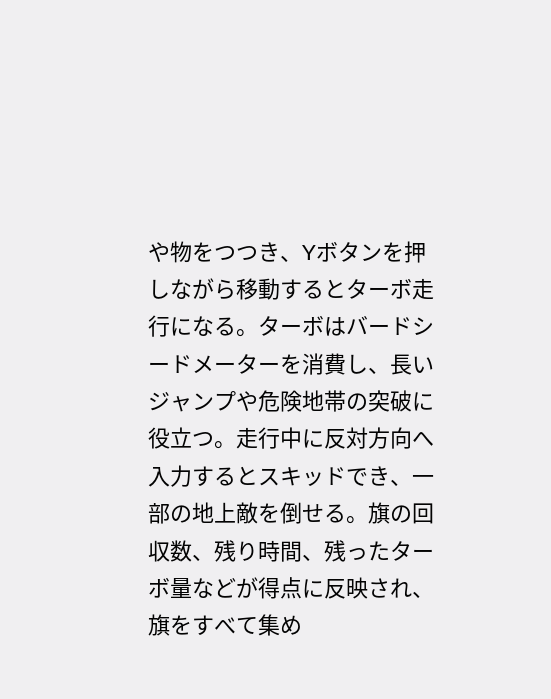や物をつつき、Yボタンを押しながら移動するとターボ走行になる。ターボはバードシードメーターを消費し、長いジャンプや危険地帯の突破に役立つ。走行中に反対方向へ入力するとスキッドでき、一部の地上敵を倒せる。旗の回収数、残り時間、残ったターボ量などが得点に反映され、旗をすべて集め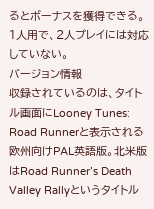るとボーナスを獲得できる。1人用で、2人プレイには対応していない。
バージョン情報
収録されているのは、タイトル画面にLooney Tunes: Road Runnerと表示される欧州向けPAL英語版。北米版はRoad Runner’s Death Valley Rallyというタイトル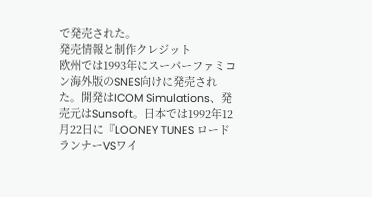で発売された。
発売情報と制作クレジット
欧州では1993年にスーパーファミコン海外版のSNES向けに発売された。開発はICOM Simulations、発売元はSunsoft。日本では1992年12月22日に『LOONEY TUNES ロードランナーVSワイ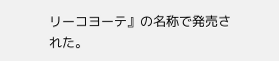リーコヨーテ』の名称で発売された。